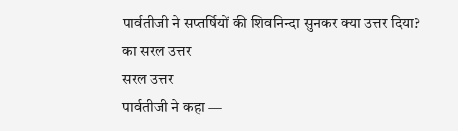पार्वतीजी ने सप्तर्षियों की शिवनिन्दा सुनकर क्या उत्तर दिया?
का सरल उत्तर
सरल उत्तर
पार्वतीजी ने कहा —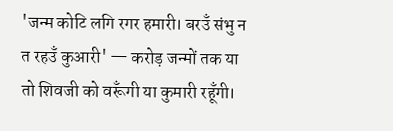'जन्म कोटि लगि रगर हमारी। बरउँ संभु न त रहउँ कुआरी' — करोड़ जन्मों तक या तो शिवजी को वरूँगी या कुमारी रहूँगी।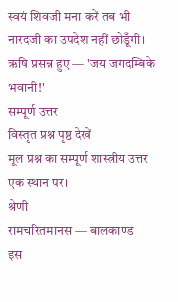स्वयं शिवजी मना करें तब भी नारदजी का उपदेश नहीं छोडूँगी। ऋषि प्रसन्न हुए — 'जय जगदम्बिके भवानी!'
सम्पूर्ण उत्तर
विस्तृत प्रश्न पृष्ठ देखें
मूल प्रश्न का सम्पूर्ण शास्त्रीय उत्तर एक स्थान पर।
श्रेणी
रामचरितमानस — बालकाण्ड
इस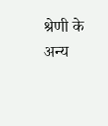श्रेणी के अन्य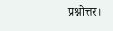प्रश्नोत्तर।